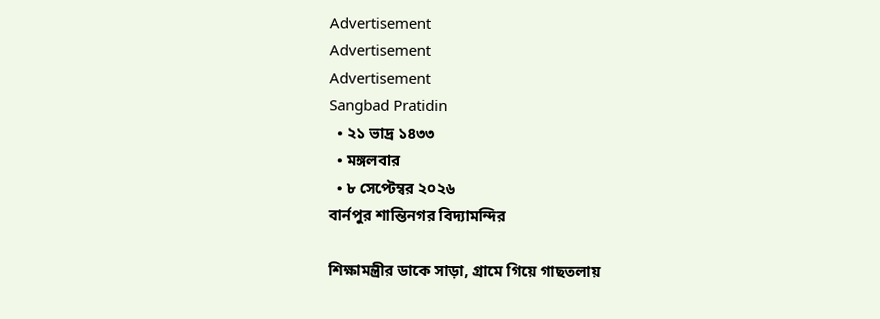Advertisement
Advertisement
Advertisement
Sangbad Pratidin
  • ২১ ভাদ্র ১৪৩৩
  • মঙ্গলবার
  • ৮ সেপ্টেম্বর ২০২৬
বার্নপুর শান্তিনগর বিদ্যামন্দির

শিক্ষামন্ত্রীর ডাকে সাড়া, গ্রামে গিয়ে গাছতলায়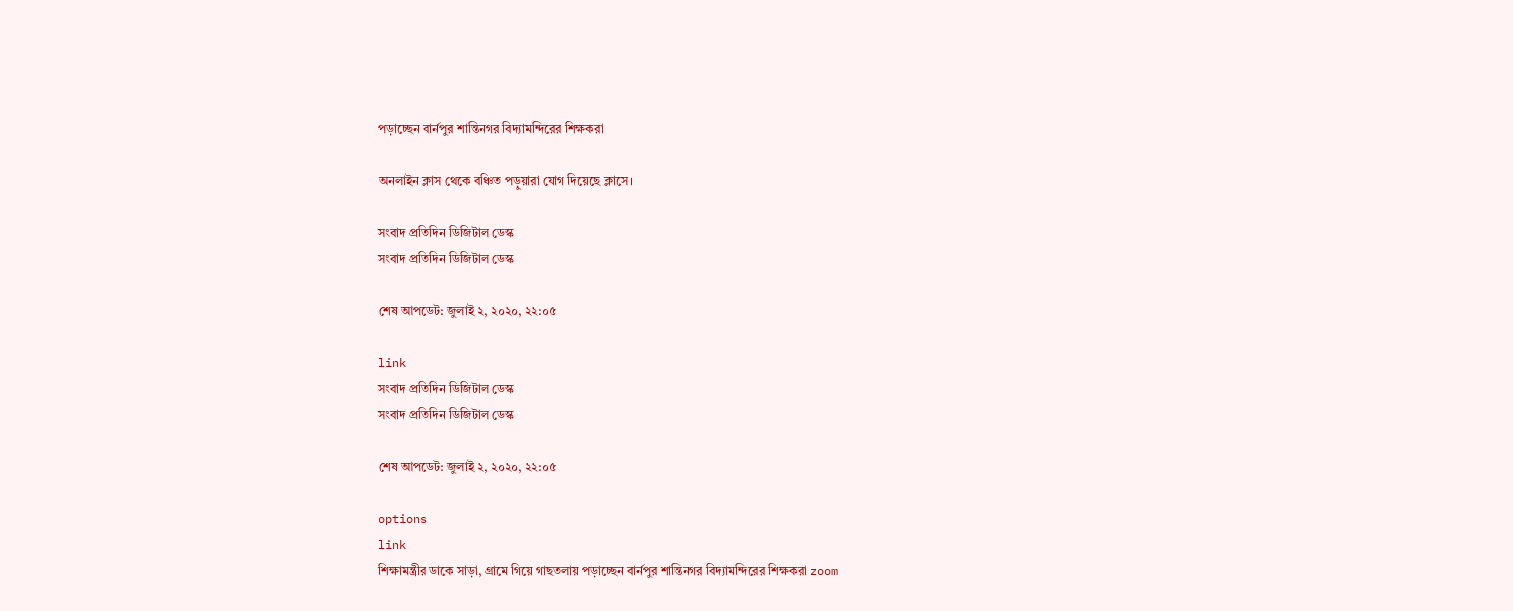পড়াচ্ছেন বার্নপুর শান্তিনগর বিদ্যামন্দিরের শিক্ষকরা

অনলাইন ক্লাস থেকে বঞ্চিত পড়ুয়ারা যোগ দিয়েছে ক্লাসে।

সংবাদ প্রতিদিন ডিজিটাল ডেস্ক
সংবাদ প্রতিদিন ডিজিটাল ডেস্ক

শেষ আপডেট: জুলাই ২, ২০২০, ২২:০৫

link
সংবাদ প্রতিদিন ডিজিটাল ডেস্ক
সংবাদ প্রতিদিন ডিজিটাল ডেস্ক

শেষ আপডেট: জুলাই ২, ২০২০, ২২:০৫

options
link
শিক্ষামন্ত্রীর ডাকে সাড়া, গ্রামে গিয়ে গাছতলায় পড়াচ্ছেন বার্নপুর শান্তিনগর বিদ্যামন্দিরের শিক্ষকরা zoom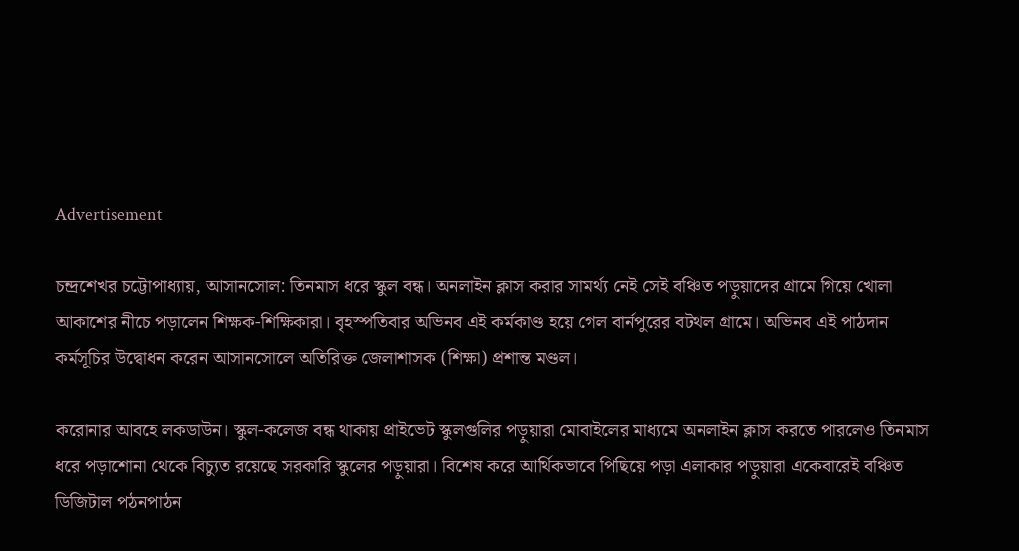Advertisement

চন্দ্রশেখর চট্টোপাধ্যায়, আসানসোল: তিনমাস ধরে স্কুল বন্ধ। অনলাইন ক্লাস করার সামর্থ্য নেই সেই বঞ্চিত পড়ুয়াদের গ্রামে গিয়ে খোলা আকাশের নীচে পড়ালেন শিক্ষক-শিক্ষিকারা। বৃহস্পতিবার অভিনব এই কর্মকাণ্ড হয়ে গেল বার্নপুরের বটথল গ্রামে। অভিনব এই পাঠদান কর্মসূচির উদ্বোধন করেন আসানসোলে অতিরিক্ত জেলাশাসক (শিক্ষা) প্রশান্ত মণ্ডল।

করোনার আবহে লকডাউন। স্কুল-কলেজ বন্ধ থাকায় প্রাইভেট স্কুলগুলির পড়ুয়ারা মোবাইলের মাধ্যমে অনলাইন ক্লাস করতে পারলেও তিনমাস ধরে পড়াশোনা থেকে বিচ্যুত রয়েছে সরকারি স্কুলের পড়ুয়ারা। বিশেষ করে আর্থিকভাবে পিছিয়ে পড়া এলাকার পড়ুয়ারা একেবারেই বঞ্চিত ডিজিটাল পঠনপাঠন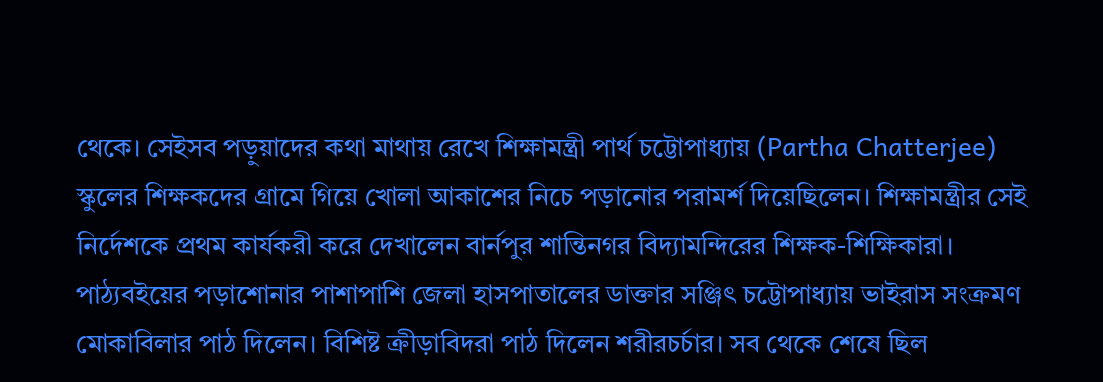থেকে। সেইসব পড়ুয়াদের কথা মাথায় রেখে শিক্ষামন্ত্রী পার্থ চট্টোপাধ্যায় (Partha Chatterjee) স্কুলের শিক্ষকদের গ্রামে গিয়ে খোলা আকাশের নিচে পড়ানোর পরামর্শ দিয়েছিলেন। শিক্ষামন্ত্রীর সেই নির্দেশকে প্রথম কার্যকরী করে দেখালেন বার্নপুর শান্তিনগর বিদ্যামন্দিরের শিক্ষক-শিক্ষিকারা। পাঠ্যবইয়ের পড়াশোনার পাশাপাশি জেলা হাসপাতালের ডাক্তার সঞ্জিৎ চট্টোপাধ্যায় ভাইরাস সংক্রমণ মোকাবিলার পাঠ দিলেন। বিশিষ্ট ক্রীড়াবিদরা পাঠ দিলেন শরীরচর্চার। সব থেকে শেষে ছিল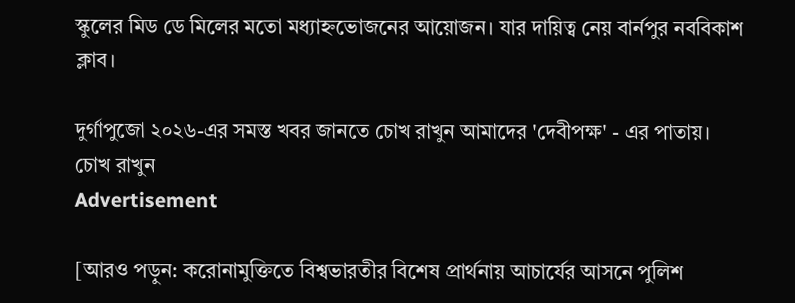স্কুলের মিড ডে মিলের মতো মধ্যাহ্নভোজনের আয়োজন। যার দায়িত্ব নেয় বার্নপুর নববিকাশ ক্লাব।

দুর্গাপুজো ২০২৬-এর সমস্ত খবর জানতে চোখ রাখুন আমাদের 'দেবীপক্ষ' - এর পাতায়।
চোখ রাখুন
Advertisement

[আরও পড়ুন: করোনামুক্তিতে বিশ্বভারতীর বিশেষ প্রার্থনায় আচার্যের আসনে পুলিশ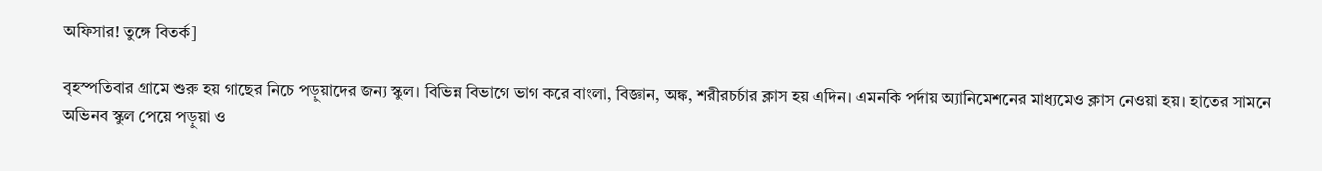অফিসার! তুঙ্গে বিতর্ক]

বৃহস্পতিবার গ্রামে শুরু হয় গাছের নিচে পড়ুয়াদের জন্য স্কুল। বিভিন্ন বিভাগে ভাগ করে বাংলা, বিজ্ঞান, অঙ্ক, শরীরচর্চার ক্লাস হয় এদিন। এমনকি পর্দায় অ্যানিমেশনের মাধ্যমেও ক্লাস নেওয়া হয়। হাতের সামনে অভিনব স্কুল পেয়ে পড়ুয়া ও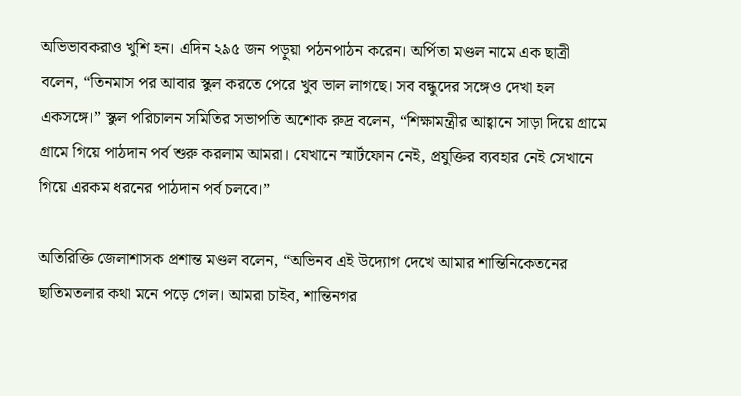অভিভাবকরাও খুশি হন। এদিন ২৯৫ জন পড়ুয়া পঠনপাঠন করেন। অর্পিতা মণ্ডল নামে এক ছাত্রী বলেন, “তিনমাস পর আবার স্কুল করতে পেরে খুব ভাল লাগছে। সব বন্ধুদের সঙ্গেও দেখা হল একসঙ্গে।” স্কুল পরিচালন সমিতির সভাপতি অশোক রুদ্র বলেন, “শিক্ষামন্ত্রীর আহ্বানে সাড়া দিয়ে গ্রামে গ্রামে গিয়ে পাঠদান পর্ব শুরু করলাম আমরা। যেখানে স্মার্টফোন নেই, প্রযুক্তির ব্যবহার নেই সেখানে গিয়ে এরকম ধরনের পাঠদান পর্ব চলবে।”

অতিরিক্তি জেলাশাসক প্রশান্ত মণ্ডল বলেন, “অভিনব এই উদ্যোগ দেখে আমার শান্তিনিকেতনের ছাতিমতলার কথা মনে পড়ে গেল। আমরা চাইব, শান্তিনগর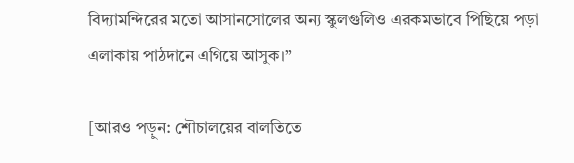বিদ্যামন্দিরের মতো আসানসোলের অন্য স্কুলগুলিও এরকমভাবে পিছিয়ে পড়া এলাকায় পাঠদানে এগিয়ে আসুক।”

[আরও পড়ুন: শৌচালয়ের বালতিতে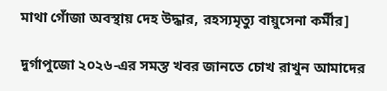মাথা গোঁজা অবস্থায় দেহ উদ্ধার, রহস্যমৃত্যু বায়ুসেনা কর্মীর]

দুর্গাপুজো ২০২৬-এর সমস্ত খবর জানতে চোখ রাখুন আমাদের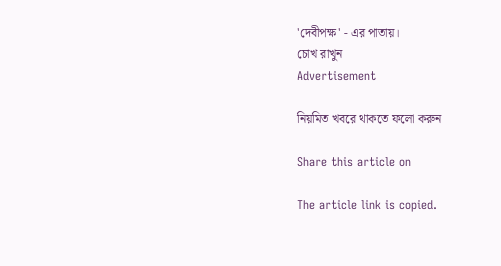'দেবীপক্ষ' - এর পাতায়।
চোখ রাখুন
Advertisement

নিয়মিত খবরে থাকতে ফলো করুন

Share this article on

The article link is copied.